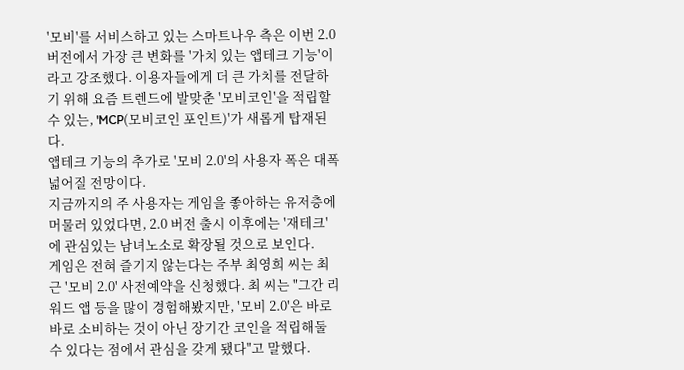'모비'를 서비스하고 있는 스마트나우 측은 이번 2.0 버전에서 가장 큰 변화를 '가치 있는 앱테크 기능'이라고 강조했다. 이용자들에게 더 큰 가치를 전달하기 위해 요즘 트렌드에 발맞춘 '모비코인'을 적립할 수 있는, 'MCP(모비코인 포인트)'가 새롭게 탑재된다.
앱테크 기능의 추가로 '모비 2.0'의 사용자 폭은 대폭 넓어질 전망이다.
지금까지의 주 사용자는 게임을 좋아하는 유저층에 머물러 있었다면, 2.0 버전 출시 이후에는 '재테크'에 관심있는 남녀노소로 확장될 것으로 보인다.
게임은 전혀 즐기지 않는다는 주부 최영희 씨는 최근 '모비 2.0' 사전예약을 신청했다. 최 씨는 "그간 리워드 앱 등을 많이 경험해봤지만, '모비 2.0'은 바로바로 소비하는 것이 아닌 장기간 코인을 적립해둘 수 있다는 점에서 관심을 갖게 됐다"고 말했다.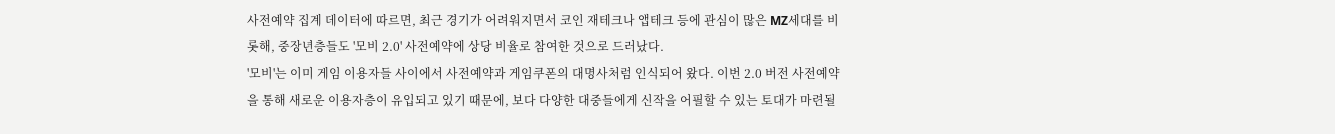사전예약 집계 데이터에 따르면, 최근 경기가 어려워지면서 코인 재테크나 앱테크 등에 관심이 많은 MZ세대를 비롯해, 중장년층들도 '모비 2.0' 사전예약에 상당 비율로 참여한 것으로 드러났다.
'모비'는 이미 게임 이용자들 사이에서 사전예약과 게임쿠폰의 대명사처럼 인식되어 왔다. 이번 2.0 버전 사전예약을 통해 새로운 이용자층이 유입되고 있기 때문에, 보다 다양한 대중들에게 신작을 어필할 수 있는 토대가 마련될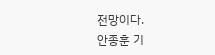전망이다.
안종훈 기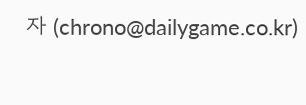자 (chrono@dailygame.co.kr)